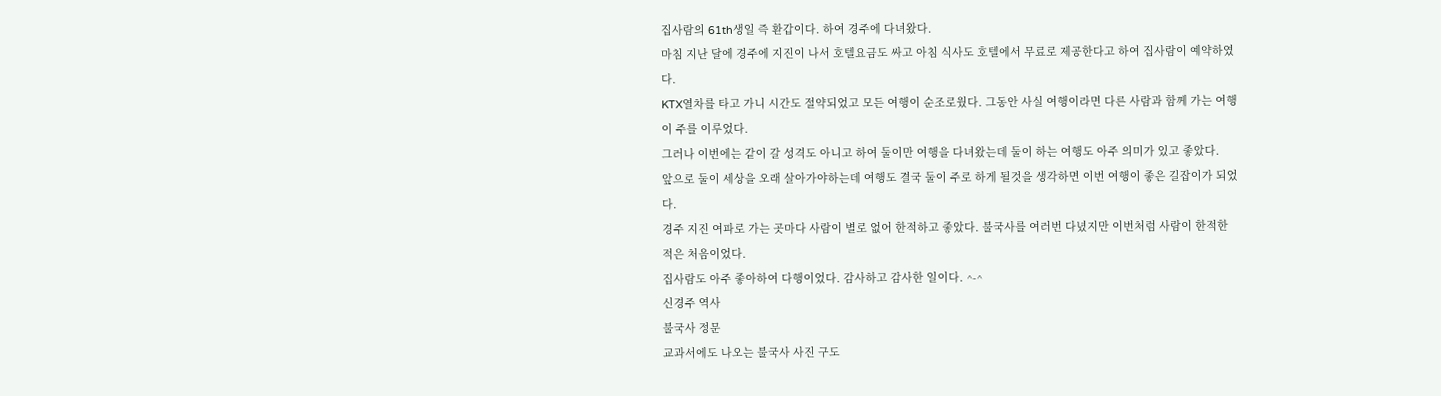집사람의 61th생일 즉 환갑이다. 하여 경주에 다녀왔다.
마침 지난 달에 경주에 지진이 나서 호텔요금도 싸고 아침 식사도 호텔에서 무료로 제공한다고 하여 집사람이 예약하였다.
KTX열차를 타고 가니 시간도 절약되었고 모든 여행이 순조로웠다. 그동안 사실 여행이라면 다른 사람과 함께 가는 여행이 주를 이루었다.
그러나 이번에는 같이 갈 성격도 아니고 하여 둘이만 여행을 다녀왔는데 둘이 하는 여행도 아주 의미가 있고 좋았다.
앞으로 둘이 세상을 오래 살아가야하는데 여행도 결국 둘이 주로 하게 될것을 생각하면 이번 여행이 좋은 길잡이가 되었다.
경주 지진 여파로 가는 곳마다 사람이 별로 없어 한적하고 좋았다. 불국사를 여러번 다녔지만 이번처럼 사람이 한적한 적은 처음이었다.
집사람도 아주 좋아하여 다행이었다. 감사하고 감사한 일이다. ^-^
신경주 역사
불국사 정문
교과서에도 나오는 불국사 사진 구도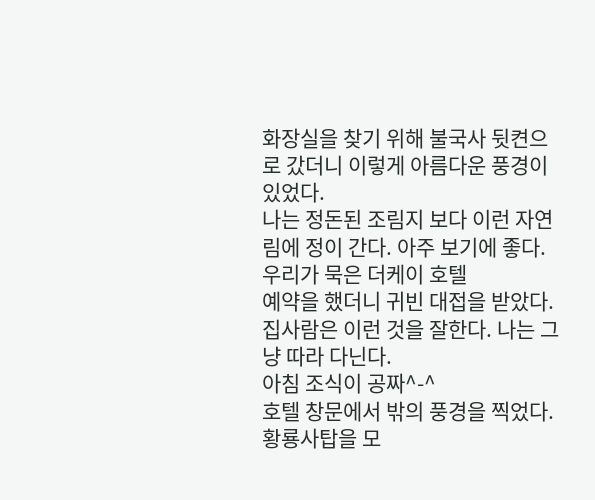화장실을 찾기 위해 불국사 뒷켠으로 갔더니 이렇게 아름다운 풍경이 있었다.
나는 정돈된 조림지 보다 이런 자연림에 정이 간다. 아주 보기에 좋다.
우리가 묵은 더케이 호텔
예약을 했더니 귀빈 대접을 받았다.
집사람은 이런 것을 잘한다. 나는 그냥 따라 다닌다.
아침 조식이 공짜^-^
호텔 창문에서 밖의 풍경을 찍었다.
황룡사탑을 모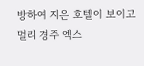방하여 지은 호텔이 보이고
멀리 경주 엑스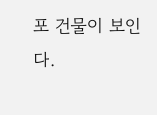포 건물이 보인다.